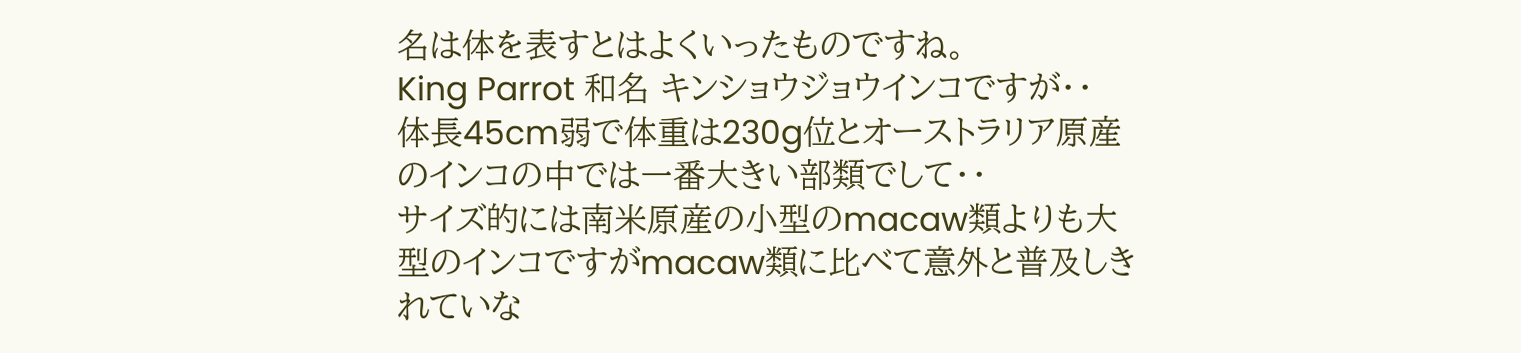名は体を表すとはよくいったものですね。
King Parrot 和名 キンショウジョウインコですが・・
体長45cm弱で体重は230g位とオーストラリア原産のインコの中では一番大きい部類でして・・
サイズ的には南米原産の小型のmacaw類よりも大型のインコですがmacaw類に比べて意外と普及しきれていな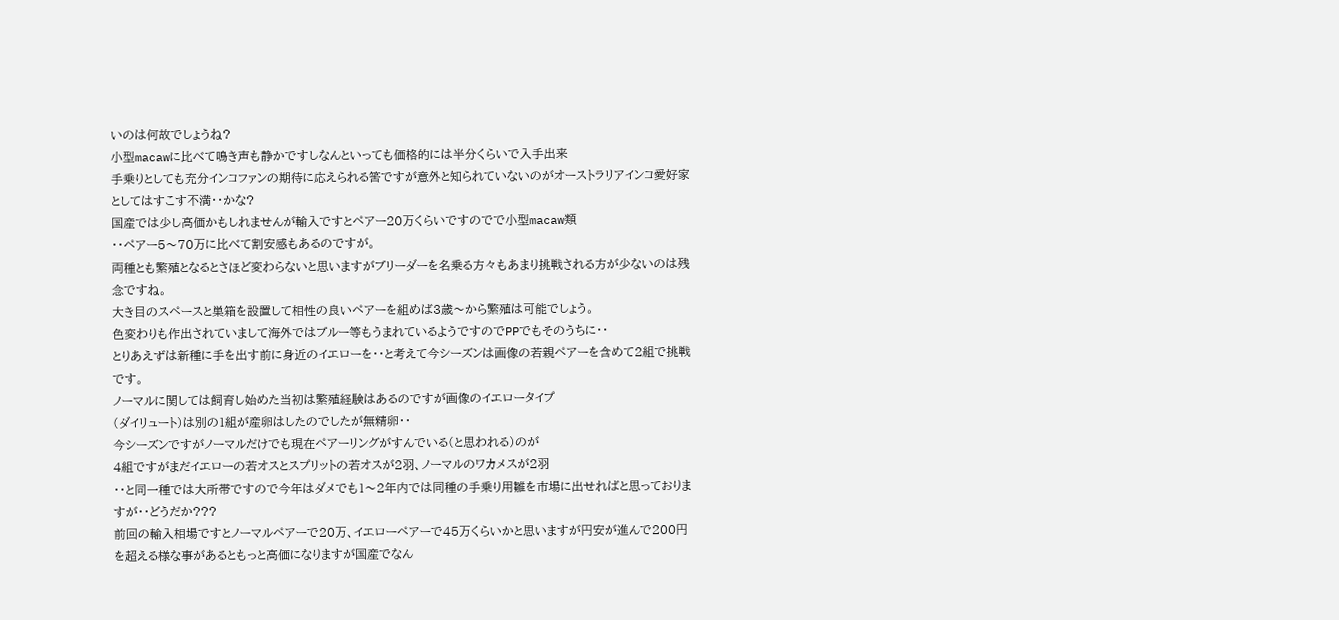いのは何故でしょうね?
小型macawに比べて鳴き声も静かですしなんといっても価格的には半分くらいで入手出来
手乗りとしても充分インコファンの期待に応えられる筈ですが意外と知られていないのがオーストラリアインコ愛好家としてはすこす不満・・かな?
国産では少し高価かもしれませんが輸入ですとペアー20万くらいですのでで小型macaw類
・・ペアー5〜70万に比べて割安感もあるのですが。
両種とも繁殖となるとさほど変わらないと思いますがブリーダーを名乗る方々もあまり挑戦される方が少ないのは残念ですね。
大き目のスペースと巣箱を設置して相性の良いペアーを組めば3歳〜から繁殖は可能でしょう。
色変わりも作出されていまして海外ではブルー等もうまれているようですのでPPでもそのうちに・・
とりあえずは新種に手を出す前に身近のイエローを・・と考えて今シーズンは画像の若親ペアーを含めて2組で挑戦です。
ノーマルに関しては飼育し始めた当初は繁殖経験はあるのですが画像のイエロータイプ
(ダイリュート)は別の1組が産卵はしたのでしたが無精卵・・
今シーズンですがノーマルだけでも現在ペアーリングがすんでいる(と思われる)のが
4組ですがまだイエローの若オスとスプリットの若オスが2羽、ノーマルのワカメスが2羽
・・と同一種では大所帯ですので今年はダメでも1〜2年内では同種の手乗り用雛を市場に出せればと思っておりますが・・どうだか???
前回の輸入相場ですとノーマルペアーで20万、イエローペアーで45万くらいかと思いますが円安が進んで200円を超える様な事があるともっと高価になりますが国産でなん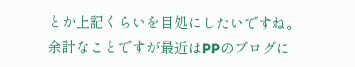とか上記くらいを目処にしたいですね。
余計なことですが最近はPPのブログに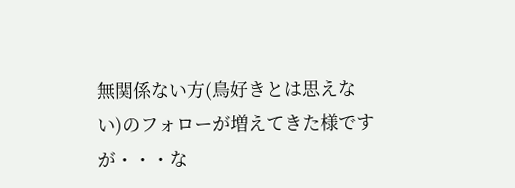無関係ない方(鳥好きとは思えない)のフォローが増えてきた様ですが・・・な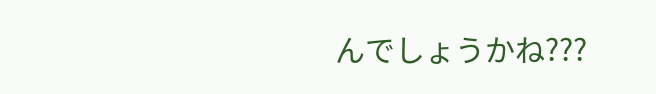んでしょうかね???